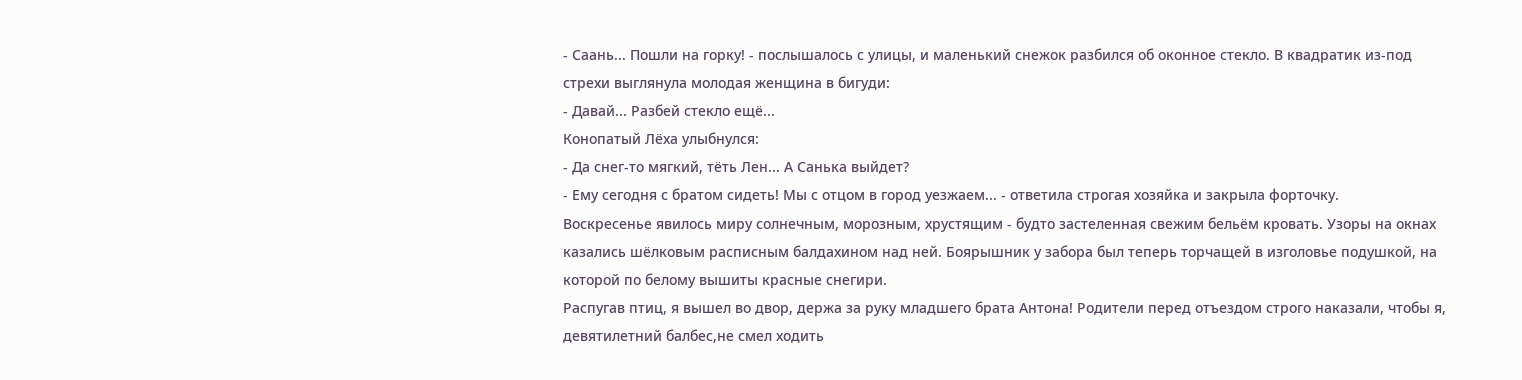- Саань... Пошли на горку! - послышалось с улицы, и маленький снежок разбился об оконное стекло. В квадратик из-под стрехи выглянула молодая женщина в бигуди:
- Давай... Разбей стекло ещё...
Конопатый Лёха улыбнулся:
- Да снег-то мягкий, тёть Лен... А Санька выйдет?
- Ему сегодня с братом сидеть! Мы с отцом в город уезжаем... - ответила строгая хозяйка и закрыла форточку.
Воскресенье явилось миру солнечным, морозным, хрустящим - будто застеленная свежим бельём кровать. Узоры на окнах казались шёлковым расписным балдахином над ней. Боярышник у забора был теперь торчащей в изголовье подушкой, на которой по белому вышиты красные снегири.
Распугав птиц, я вышел во двор, держа за руку младшего брата Антона! Родители перед отъездом строго наказали, чтобы я, девятилетний балбес,не смел ходить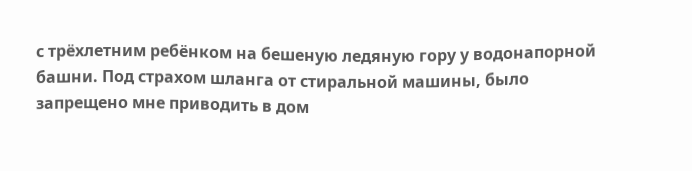с трёхлетним ребёнком на бешеную ледяную гору у водонапорной башни. Под страхом шланга от стиральной машины, было запрещено мне приводить в дом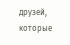друзей, которые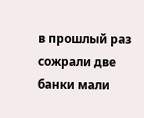в прошлый раз сожрали две банки мали